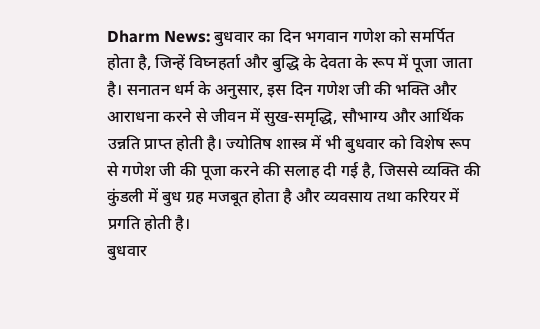Dharm News: बुधवार का दिन भगवान गणेश को समर्पित होता है, जिन्हें विघ्नहर्ता और बुद्धि के देवता के रूप में पूजा जाता है। सनातन धर्म के अनुसार, इस दिन गणेश जी की भक्ति और आराधना करने से जीवन में सुख-समृद्धि, सौभाग्य और आर्थिक उन्नति प्राप्त होती है। ज्योतिष शास्त्र में भी बुधवार को विशेष रूप से गणेश जी की पूजा करने की सलाह दी गई है, जिससे व्यक्ति की कुंडली में बुध ग्रह मजबूत होता है और व्यवसाय तथा करियर में प्रगति होती है।
बुधवार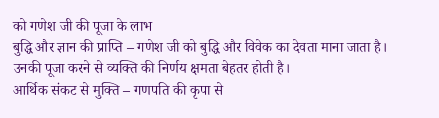को गणेश जी की पूजा के लाभ
बुद्धि और ज्ञान की प्राप्ति – गणेश जी को बुद्धि और विवेक का देवता माना जाता है। उनकी पूजा करने से व्यक्ति की निर्णय क्षमता बेहतर होती है।
आर्थिक संकट से मुक्ति – गणपति की कृपा से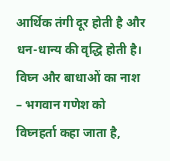आर्थिक तंगी दूर होती है और धन-धान्य की वृद्धि होती है।
विघ्न और बाधाओं का नाश – भगवान गणेश को विघ्नहर्ता कहा जाता है,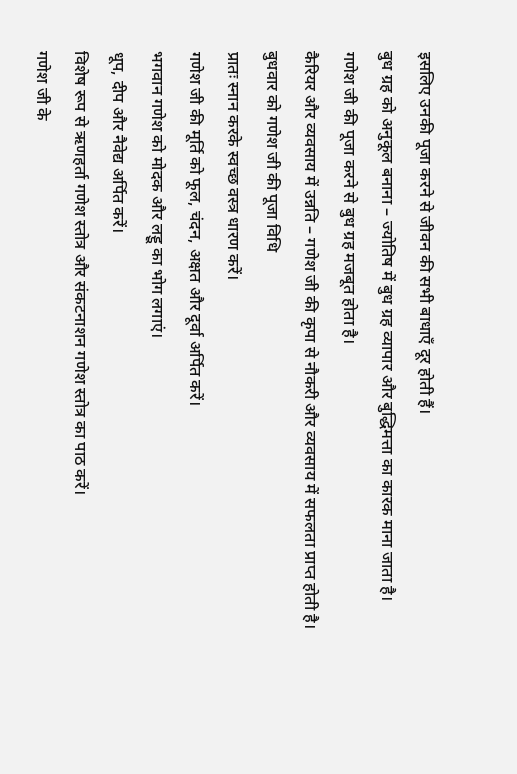इसलिए उनकी पूजा करने से जीवन की सभी बाधाएँ दूर होती हैं।
बुध ग्रह को अनुकूल बनाना – ज्योतिष में बुध ग्रह व्यापार और बुद्धिमत्ता का कारक माना जाता है। गणेश जी की पूजा करने से बुध ग्रह मजबूत होता है।
कैरियर और व्यवसाय में उन्नति – गणेश जी की कृपा से नौकरी और व्यवसाय में सफलता प्राप्त होती है।
बुधवार को गणेश जी की पूजा विधि
प्रातः स्नान करके स्वच्छ वस्त्र धारण करें।
गणेश जी की मूर्ति को फूल, चंदन, अक्षत और दूर्वा अर्पित करें।
भगवान गणेश को मोदक और लड्डू का भोग लगाएं।
धूप, दीप और नैवेद्य अर्पित करें।
विशेष रूप से ऋणहर्ता गणेश स्तोत्र और संकटनाशन गणेश स्तोत्र का पाठ करें।
गणेश जी के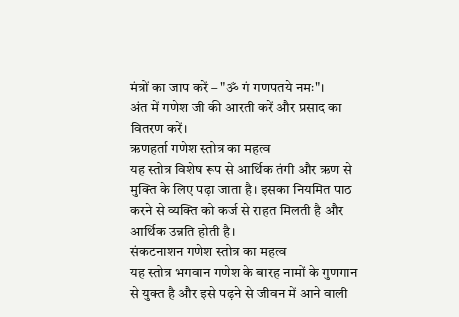मंत्रों का जाप करें – "ॐ गं गणपतये नमः"।
अंत में गणेश जी की आरती करें और प्रसाद का वितरण करें।
ऋणहर्ता गणेश स्तोत्र का महत्व
यह स्तोत्र विशेष रूप से आर्थिक तंगी और ऋण से मुक्ति के लिए पढ़ा जाता है। इसका नियमित पाठ करने से व्यक्ति को कर्ज से राहत मिलती है और आर्थिक उन्नति होती है।
संकटनाशन गणेश स्तोत्र का महत्व
यह स्तोत्र भगवान गणेश के बारह नामों के गुणगान से युक्त है और इसे पढ़ने से जीवन में आने वाली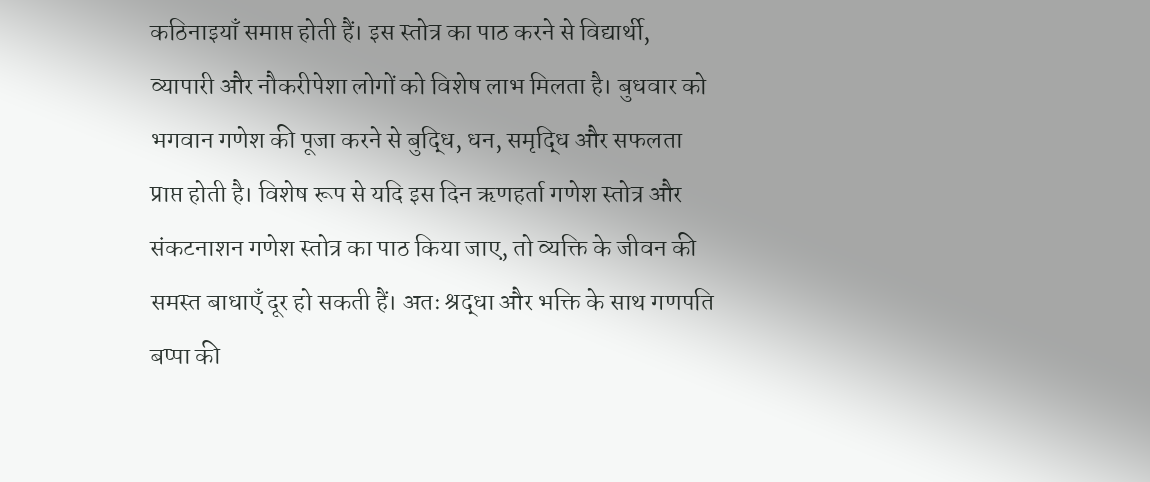कठिनाइयाँ समाप्त होती हैं। इस स्तोत्र का पाठ करने से विद्यार्थी, व्यापारी और नौकरीपेशा लोगों को विशेष लाभ मिलता है। बुधवार को भगवान गणेश की पूजा करने से बुद्धि, धन, समृद्धि और सफलता प्राप्त होती है। विशेष रूप से यदि इस दिन ऋणहर्ता गणेश स्तोत्र और संकटनाशन गणेश स्तोत्र का पाठ किया जाए, तो व्यक्ति के जीवन की समस्त बाधाएँ दूर हो सकती हैं। अतः श्रद्धा और भक्ति के साथ गणपति बप्पा की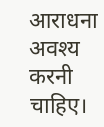आराधना अवश्य करनी चाहिए।